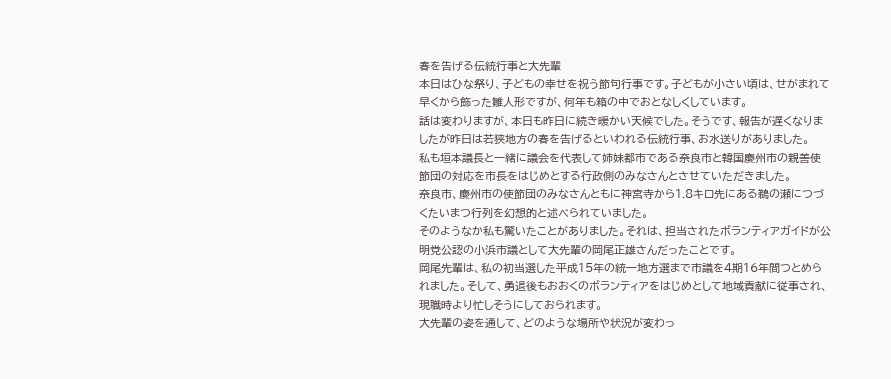春を告げる伝統行事と大先輩
本日はひな祭り、子どもの幸せを祝う節句行事です。子どもが小さい頃は、せがまれて早くから飾った雛人形ですが、何年も箱の中でおとなしくしています。
話は変わりますが、本日も昨日に続き暖かい天候でした。そうです、報告が遅くなりましたが昨日は若狭地方の春を告げるといわれる伝統行事、お水送りがありました。
私も垣本議長と一緒に議会を代表して姉妹都市である奈良市と韓国慶州市の親善使節団の対応を市長をはじめとする行政側のみなさんとさせていただきました。
奈良市、慶州市の使節団のみなさんともに神宮寺から1.8キロ先にある鵜の瀬につづくたいまつ行列を幻想的と述べられていました。
そのようなか私も驚いたことがありました。それは、担当されたボランティアガイドが公明党公認の小浜市議として大先輩の岡尾正雄さんだったことです。
岡尾先輩は、私の初当選した平成15年の統一地方選まで市議を4期16年間つとめられました。そして、勇退後もおおくのボランティアをはじめとして地域貢献に従事され、現職時より忙しそうにしておられます。
大先輩の姿を通して、どのような場所や状況が変わっ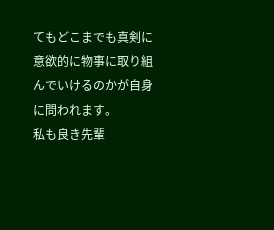てもどこまでも真剣に意欲的に物事に取り組んでいけるのかが自身に問われます。
私も良き先輩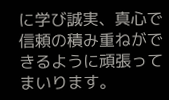に学び誠実、真心で信頼の積み重ねができるように頑張ってまいります。